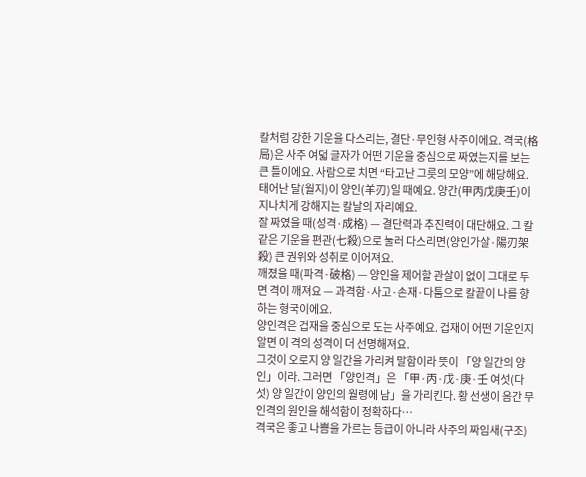칼처럼 강한 기운을 다스리는, 결단·무인형 사주이에요. 격국(格局)은 사주 여덟 글자가 어떤 기운을 중심으로 짜였는지를 보는 큰 틀이에요. 사람으로 치면 “타고난 그릇의 모양”에 해당해요.
태어난 달(월지)이 양인(羊刃)일 때예요. 양간(甲丙戊庚壬)이 지나치게 강해지는 칼날의 자리예요.
잘 짜였을 때(성격·成格) — 결단력과 추진력이 대단해요. 그 칼 같은 기운을 편관(七殺)으로 눌러 다스리면(양인가살·陽刃架殺) 큰 권위와 성취로 이어져요.
깨졌을 때(파격·破格) — 양인을 제어할 관살이 없이 그대로 두면 격이 깨져요 — 과격함·사고·손재·다툼으로 칼끝이 나를 향하는 형국이에요.
양인격은 겁재을 중심으로 도는 사주예요. 겁재이 어떤 기운인지 알면 이 격의 성격이 더 선명해져요.
그것이 오로지 양 일간을 가리켜 말함이라 뜻이 「양 일간의 양인」이라. 그러면 「양인격」은 「甲·丙·戊·庚·壬 여섯(다섯) 양 일간이 양인의 월령에 남」을 가리킨다. 황 선생이 음간 무인격의 원인을 해석함이 정확하다…
격국은 좋고 나쁨을 가르는 등급이 아니라 사주의 짜임새(구조)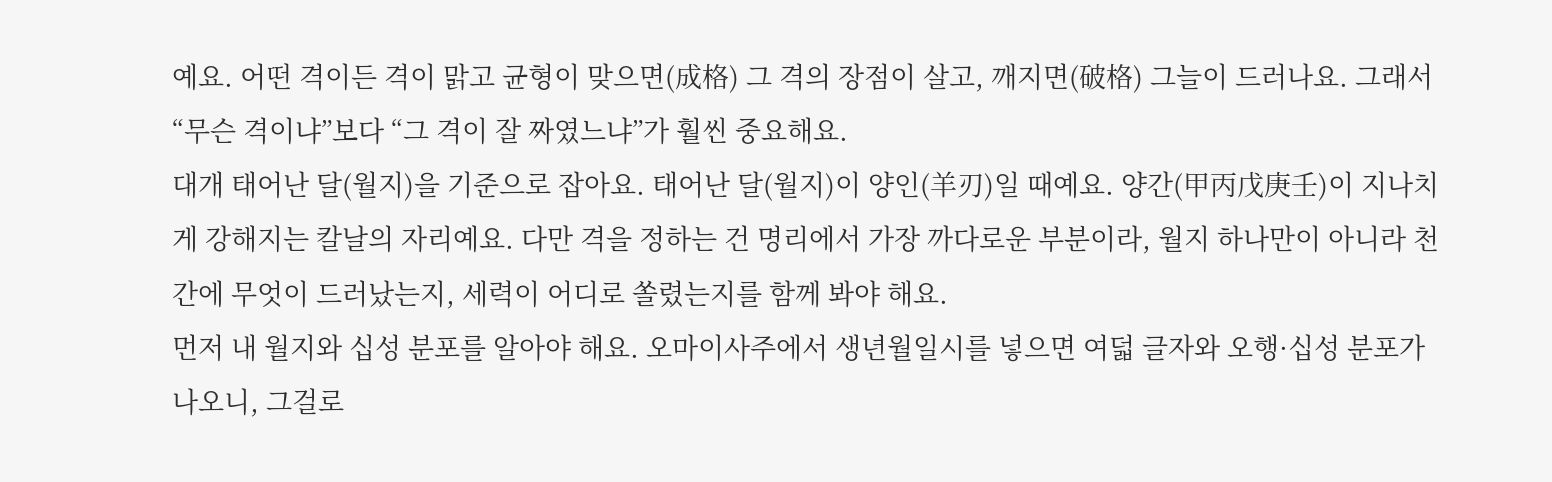예요. 어떤 격이든 격이 맑고 균형이 맞으면(成格) 그 격의 장점이 살고, 깨지면(破格) 그늘이 드러나요. 그래서 “무슨 격이냐”보다 “그 격이 잘 짜였느냐”가 훨씬 중요해요.
대개 태어난 달(월지)을 기준으로 잡아요. 태어난 달(월지)이 양인(羊刃)일 때예요. 양간(甲丙戊庚壬)이 지나치게 강해지는 칼날의 자리예요. 다만 격을 정하는 건 명리에서 가장 까다로운 부분이라, 월지 하나만이 아니라 천간에 무엇이 드러났는지, 세력이 어디로 쏠렸는지를 함께 봐야 해요.
먼저 내 월지와 십성 분포를 알아야 해요. 오마이사주에서 생년월일시를 넣으면 여덟 글자와 오행·십성 분포가 나오니, 그걸로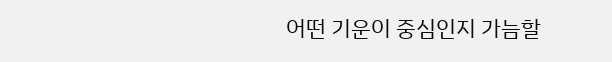어떤 기운이 중심인지 가늠할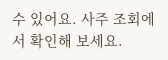수 있어요. 사주 조회에서 확인해 보세요.